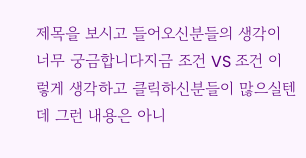제목을 보시고 들어오신분들의 생각이 너무 궁금합니다지금 조건 VS 조건 이렇게 생각하고 클릭하신분들이 많으실텐데 그런 내용은 아니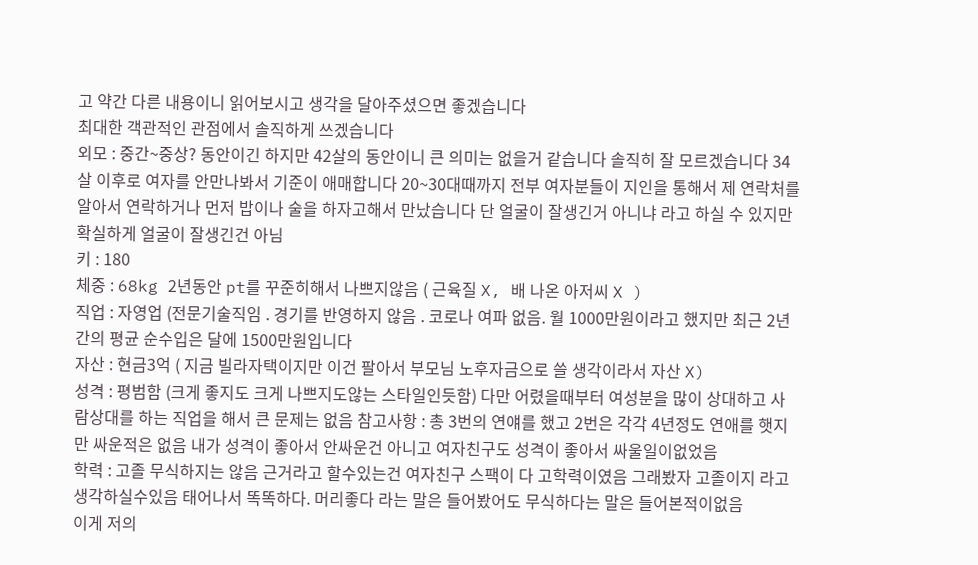고 약간 다른 내용이니 읽어보시고 생각을 달아주셨으면 좋겠습니다
최대한 객관적인 관점에서 솔직하게 쓰겠습니다
외모 : 중간~중상? 동안이긴 하지만 42살의 동안이니 큰 의미는 없을거 같습니다 솔직히 잘 모르겠습니다 34살 이후로 여자를 안만나봐서 기준이 애매합니다 20~30대때까지 전부 여자분들이 지인을 통해서 제 연락처를 알아서 연락하거나 먼저 밥이나 술을 하자고해서 만났습니다 단 얼굴이 잘생긴거 아니냐 라고 하실 수 있지만 확실하게 얼굴이 잘생긴건 아님
키 : 180
체중 : 68kg 2년동안 pt를 꾸준히해서 나쁘지않음 ( 근육질 X, 배 나온 아저씨 X )
직업 : 자영업 (전문기술직임 . 경기를 반영하지 않음 . 코로나 여파 없음. 월 1000만원이라고 했지만 최근 2년간의 평균 순수입은 달에 1500만원입니다
자산 : 현금3억 ( 지금 빌라자택이지만 이건 팔아서 부모님 노후자금으로 쓸 생각이라서 자산 X)
성격 : 평범함 (크게 좋지도 크게 나쁘지도않는 스타일인듯함) 다만 어렸을때부터 여성분을 많이 상대하고 사람상대를 하는 직업을 해서 큰 문제는 없음 참고사항 : 총 3번의 연얘를 했고 2번은 각각 4년정도 연애를 햇지만 싸운적은 없음 내가 성격이 좋아서 안싸운건 아니고 여자친구도 성격이 좋아서 싸울일이없었음
학력 : 고졸 무식하지는 않음 근거라고 할수있는건 여자친구 스팩이 다 고학력이였음 그래봤자 고졸이지 라고 생각하실수있음 태어나서 똑똑하다. 머리좋다 라는 말은 들어봤어도 무식하다는 말은 들어본적이없음
이게 저의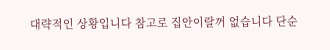대략적인 상황입니다 참고로 집안이랄꺼 없습니다 단순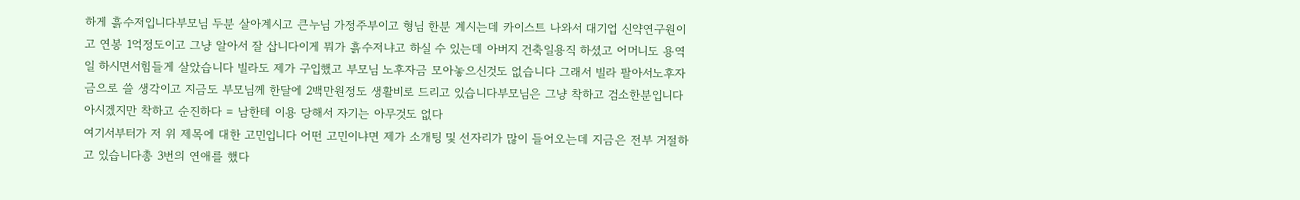하게 흙수저입니다부모님 두분 살아계시고 큰누님 가정주부이고 형님 한분 계시는데 카이스트 나와서 대기업 신약연구원이고 연봉 1억정도이고 그냥 알아서 잘 삽니다이게 뭐가 흙수저냐고 하실 수 있는데 아버지 건축일용직 하셨고 어머니도 용역일 하시면서힘들게 살았습니다 빌라도 제가 구입했고 부모님 노후자금 모아놓으신것도 없습니다 그래서 빌라 팔아서노후자금으로 쓸 생각이고 지금도 부모님께 한달에 2백만원정도 생활비로 드리고 있습니다부모님은 그냥 착하고 검소한분입니다 아시겠지만 착하고 순진하다 = 남한테 이용 당해서 자기는 아무것도 없다
여기서부터가 저 위 제목에 대한 고민입니다 어떤 고민이냐면 제가 소개팅 및 선자리가 많이 들어오는데 지금은 전부 거절하고 있습니다총 3번의 연애를 했다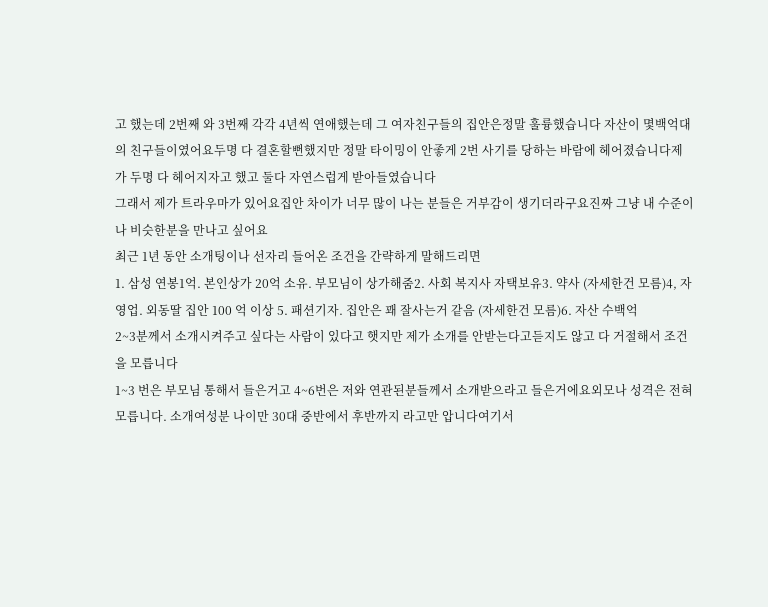고 했는데 2번째 와 3번째 각각 4년씩 연애했는데 그 여자친구들의 집안은정말 훌륭했습니다 자산이 몇백억대의 친구들이였어요두명 다 결혼할뻔했지만 정말 타이밍이 안좋게 2번 사기를 당하는 바람에 헤어졌습니다제가 두명 다 헤어지자고 했고 둘다 자연스럽게 받아들였습니다
그래서 제가 트라우마가 있어요집안 차이가 너무 많이 나는 분들은 거부감이 생기더라구요진짜 그냥 내 수준이나 비슷한분을 만나고 싶어요
최근 1년 동안 소개팅이나 선자리 들어온 조건을 간략하게 말해드리면
1. 삼성 연봉1억. 본인상가 20억 소유. 부모님이 상가해줌2. 사회 복지사 자택보유3. 약사 (자세한건 모름)4, 자영업. 외동딸 집안 100 억 이상 5. 패션기자. 집안은 꽤 잘사는거 같음 (자세한건 모름)6. 자산 수백억
2~3분께서 소개시켜주고 싶다는 사람이 있다고 햇지만 제가 소개를 안받는다고듣지도 않고 다 거절해서 조건을 모릅니다
1~3 번은 부모님 통해서 들은거고 4~6번은 저와 연관된분들께서 소개받으라고 들은거에요외모나 성격은 전혀 모릅니다. 소개여성분 나이만 30대 중반에서 후반까지 라고만 압니다여기서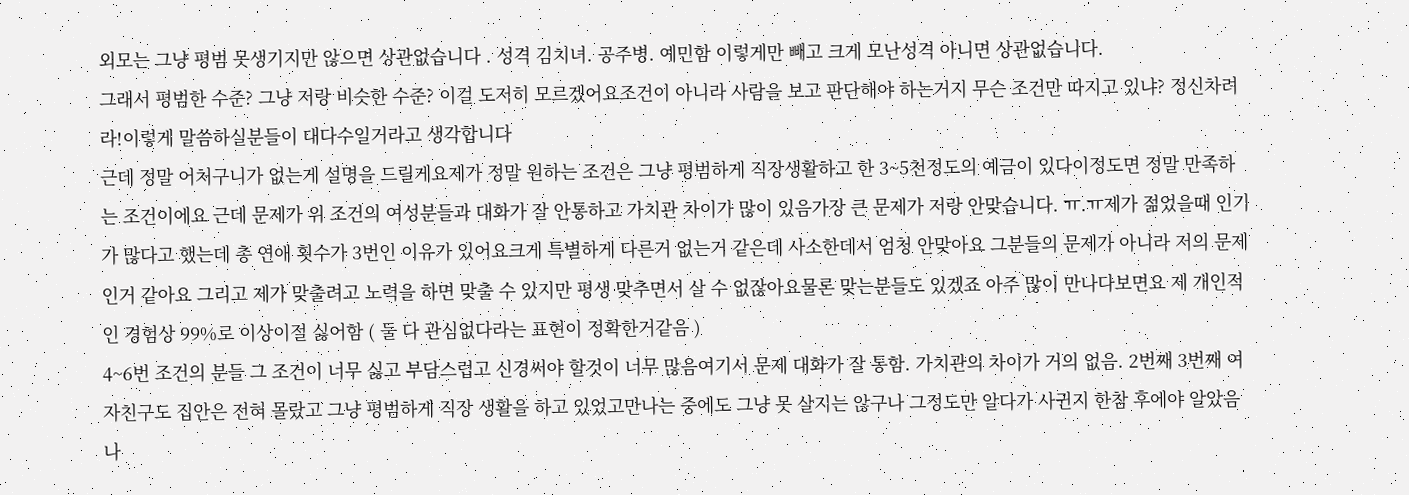외모는 그냥 평범 못생기지만 않으면 상관없습니다 . 성격 김치녀. 공주병. 예민함 이렇게만 빼고 크게 모난성격 아니면 상관없습니다.
그래서 평범한 수준? 그냥 저랑 비슷한 수준? 이걸 도저히 모르겠어요조건이 아니라 사람을 보고 판단해야 하는거지 무슨 조건만 따지고 있냐? 정신차려라!이렇게 말씀하실분들이 대다수일거라고 생각합니다
근데 정말 어처구니가 없는게 설명을 드릴게요제가 정말 원하는 조건은 그냥 평범하게 직장생활하고 한 3~5천정도의 예금이 있다이정도면 정말 만족하는 조건이에요 근데 문제가 위 조건의 여성분들과 대화가 잘 안통하고 가치관 차이가 많이 있음가장 큰 문제가 저랑 안맞습니다. ㅠ.ㅠ제가 젊었을때 인기가 많다고 했는데 총 연애 횟수가 3번인 이유가 있어요크게 특별하게 다른거 없는거 같은데 사소한데서 엄청 안맞아요 그분들의 문제가 아니라 저의 문제인거 같아요 그리고 제가 맞출려고 노력을 하면 맞출 수 있지만 평생 맞추면서 살 수 없잖아요물론 맞는분들도 있겠죠 아주 많이 만나다보면요 제 개인적인 경험상 99%로 이상이절 싫어함 ( 둘 다 관심없다라는 표현이 정확한거같음 )
4~6번 조건의 분들 그 조건이 너무 싫고 부담스럽고 신경써야 할것이 너무 많음여기서 문제 대화가 잘 통함. 가치관의 차이가 거의 없음. 2번째 3번째 여자친구도 집안은 전혀 몰랐고 그냥 평범하게 직장 생활을 하고 있었고만나는 중에도 그냥 못 살지는 않구나 그정도만 알다가 사귄지 한참 후에야 알았음 나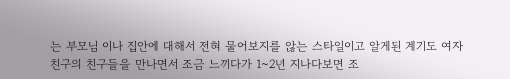는 부모님 이나 집안에 대해서 전혀 물어보지를 않는 스타일이고 알게된 계기도 여자친구의 친구들을 만나면서 조금 느끼다가 1~2년 지나다보면 조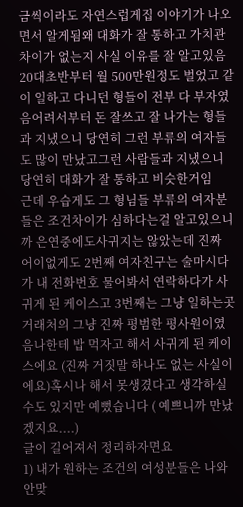금씩이라도 자연스럽게집 이야기가 나오면서 알게됨왜 대화가 잘 통하고 가치관 차이가 없는지 사실 이유를 잘 알고있음20대초반부터 월 500만원정도 벌었고 같이 일하고 다니던 형들이 전부 다 부자였음어려서부터 돈 잘쓰고 잘 나가는 형들과 지냈으니 당연히 그런 부류의 여자들도 많이 만났고그런 사람들과 지냈으니 당연히 대화가 잘 통하고 비슷한거임
근데 우습게도 그 형님들 부류의 여자분들은 조건차이가 심하다는걸 알고있으니까 은연중에도사귀지는 않았는데 진짜 어이없게도 2번째 여자친구는 술마시다가 내 전화번호 물어봐서 연락하다가 사귀게 된 케이스고 3번째는 그냥 일하는곳 거래처의 그냥 진짜 평범한 평사원이였음나한테 밥 먹자고 해서 사귀게 된 케이스에요 (진짜 거짓말 하나도 없는 사실이에요)혹시나 해서 못생겼다고 생각하실 수도 있지만 예뻤습니다 ( 예쁘니까 만났겠지요....)
글이 길어져서 정리하자면요
1) 내가 원하는 조건의 여성분들은 나와 안맞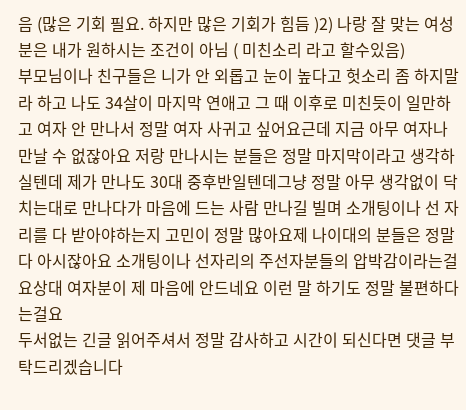음 (많은 기회 필요. 하지만 많은 기회가 힘듬 )2) 나랑 잘 맞는 여성분은 내가 원하시는 조건이 아님 ( 미친소리 라고 할수있음)
부모님이나 친구들은 니가 안 외롭고 눈이 높다고 헛소리 좀 하지말라 하고 나도 34살이 마지막 연애고 그 때 이후로 미친듯이 일만하고 여자 안 만나서 정말 여자 사귀고 싶어요근데 지금 아무 여자나 만날 수 없잖아요 저랑 만나시는 분들은 정말 마지막이라고 생각하실텐데 제가 만나도 30대 중후반일텐데그냥 정말 아무 생각없이 닥치는대로 만나다가 마음에 드는 사람 만나길 빌며 소개팅이나 선 자리를 다 받아야하는지 고민이 정말 많아요제 나이대의 분들은 정말 다 아시잖아요 소개팅이나 선자리의 주선자분들의 압박감이라는걸요상대 여자분이 제 마음에 안드네요 이런 말 하기도 정말 불편하다는걸요
두서없는 긴글 읽어주셔서 정말 감사하고 시간이 되신다면 댓글 부탁드리겠습니다